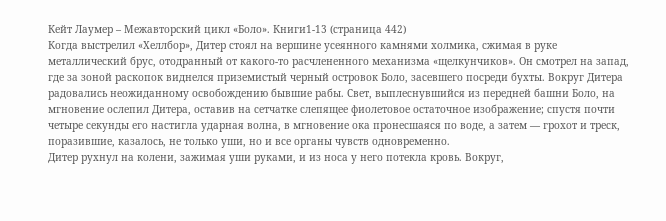Кейт Лаумер – Межавторский цикл «Боло». Книги1-13 (страница 442)
Когда выстрелил «Хеллбор», Дитер стоял на вершине усеянного камнями холмика, сжимая в руке металлический брус, отодранный от какого-то расчлененного механизма «щелкунчиков». Он смотрел на запад, где за зоной раскопок виднелся приземистый черный островок Боло, засевшего посреди бухты. Вокруг Дитера радовались неожиданному освобождению бывшие рабы. Свет, выплеснувшийся из передней башни Боло, на мгновение ослепил Дитера, оставив на сетчатке слепящее фиолетовое остаточное изображение; спустя почти четыре секунды его настигла ударная волна, в мгновение ока пронесшаяся по воде, а затем — грохот и треск, поразившие, казалось, не только уши, но и все органы чувств одновременно.
Дитер рухнул на колени, зажимая уши руками, и из носа у него потекла кровь. Вокруг,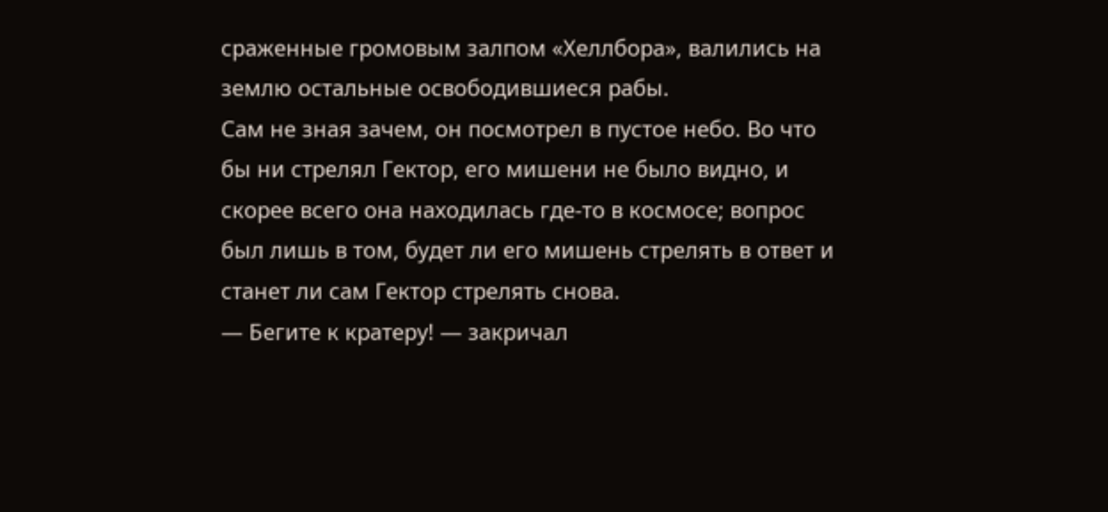сраженные громовым залпом «Хеллбора», валились на землю остальные освободившиеся рабы.
Сам не зная зачем, он посмотрел в пустое небо. Во что бы ни стрелял Гектор, его мишени не было видно, и скорее всего она находилась где-то в космосе; вопрос был лишь в том, будет ли его мишень стрелять в ответ и станет ли сам Гектор стрелять снова.
— Бегите к кратеру! — закричал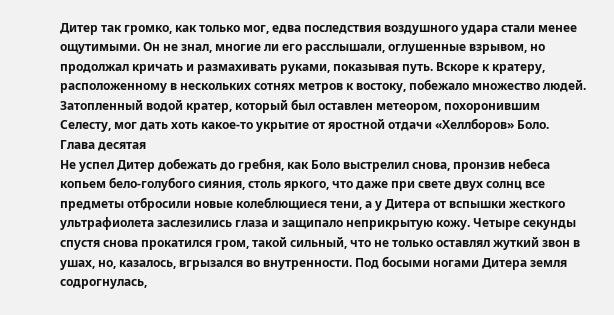Дитер так громко, как только мог, едва последствия воздушного удара стали менее ощутимыми. Он не знал, многие ли его расслышали, оглушенные взрывом, но продолжал кричать и размахивать руками, показывая путь. Вскоре к кратеру, расположенному в нескольких сотнях метров к востоку, побежало множество людей. Затопленный водой кратер, который был оставлен метеором, похоронившим Селесту, мог дать хоть какое-то укрытие от яростной отдачи «Хеллборов» Боло.
Глава десятая
Не успел Дитер добежать до гребня, как Боло выстрелил снова, пронзив небеса копьем бело-голубого сияния, столь яркого, что даже при свете двух солнц все предметы отбросили новые колеблющиеся тени, а у Дитера от вспышки жесткого ультрафиолета заслезились глаза и защипало неприкрытую кожу. Четыре секунды спустя снова прокатился гром, такой сильный, что не только оставлял жуткий звон в ушах, но, казалось, вгрызался во внутренности. Под босыми ногами Дитера земля содрогнулась,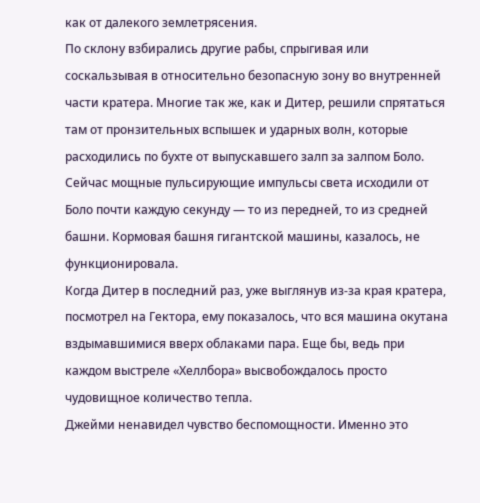как от далекого землетрясения.
По склону взбирались другие рабы, спрыгивая или соскальзывая в относительно безопасную зону во внутренней части кратера. Многие так же, как и Дитер, решили спрятаться там от пронзительных вспышек и ударных волн, которые расходились по бухте от выпускавшего залп за залпом Боло.
Сейчас мощные пульсирующие импульсы света исходили от Боло почти каждую секунду — то из передней, то из средней башни. Кормовая башня гигантской машины, казалось, не функционировала.
Когда Дитер в последний раз, уже выглянув из-за края кратера, посмотрел на Гектора, ему показалось, что вся машина окутана вздымавшимися вверх облаками пара. Еще бы, ведь при каждом выстреле «Хеллбора» высвобождалось просто чудовищное количество тепла.
Джейми ненавидел чувство беспомощности. Именно это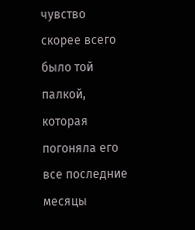чувство скорее всего было той палкой, которая погоняла его все последние месяцы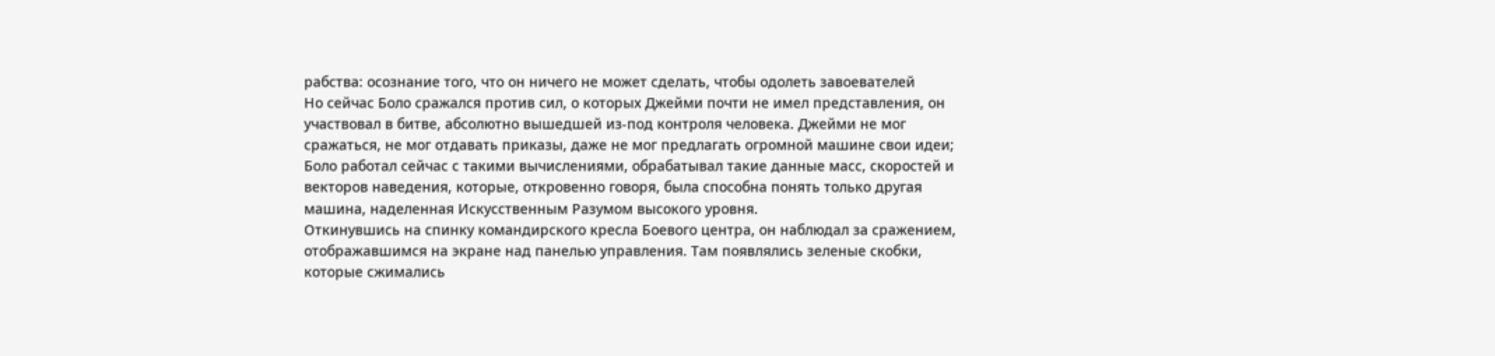рабства: осознание того, что он ничего не может сделать, чтобы одолеть завоевателей
Но сейчас Боло сражался против сил, о которых Джейми почти не имел представления, он участвовал в битве, абсолютно вышедшей из-под контроля человека. Джейми не мог сражаться, не мог отдавать приказы, даже не мог предлагать огромной машине свои идеи; Боло работал сейчас с такими вычислениями, обрабатывал такие данные масс, скоростей и векторов наведения, которые, откровенно говоря, была способна понять только другая машина, наделенная Искусственным Разумом высокого уровня.
Откинувшись на спинку командирского кресла Боевого центра, он наблюдал за сражением, отображавшимся на экране над панелью управления. Там появлялись зеленые скобки, которые сжимались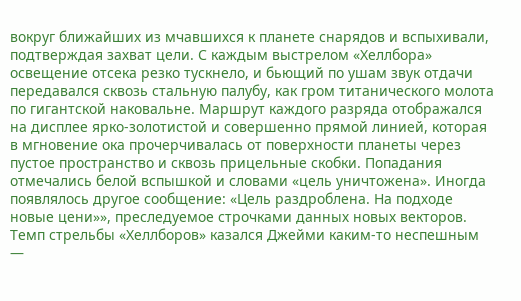вокруг ближайших из мчавшихся к планете снарядов и вспыхивали, подтверждая захват цели. С каждым выстрелом «Хеллбора» освещение отсека резко тускнело, и бьющий по ушам звук отдачи передавался сквозь стальную палубу, как гром титанического молота по гигантской наковальне. Маршрут каждого разряда отображался на дисплее ярко-золотистой и совершенно прямой линией, которая в мгновение ока прочерчивалась от поверхности планеты через пустое пространство и сквозь прицельные скобки. Попадания отмечались белой вспышкой и словами «цель уничтожена». Иногда появлялось другое сообщение: «Цель раздроблена. На подходе новые цени»», преследуемое строчками данных новых векторов.
Темп стрельбы «Хеллборов» казался Джейми каким-то неспешным —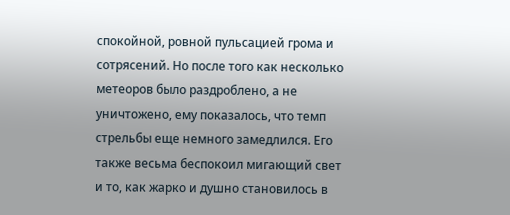спокойной, ровной пульсацией грома и сотрясений. Но после того как несколько метеоров было раздроблено, а не уничтожено, ему показалось, что темп стрельбы еще немного замедлился. Его также весьма беспокоил мигающий свет и то, как жарко и душно становилось в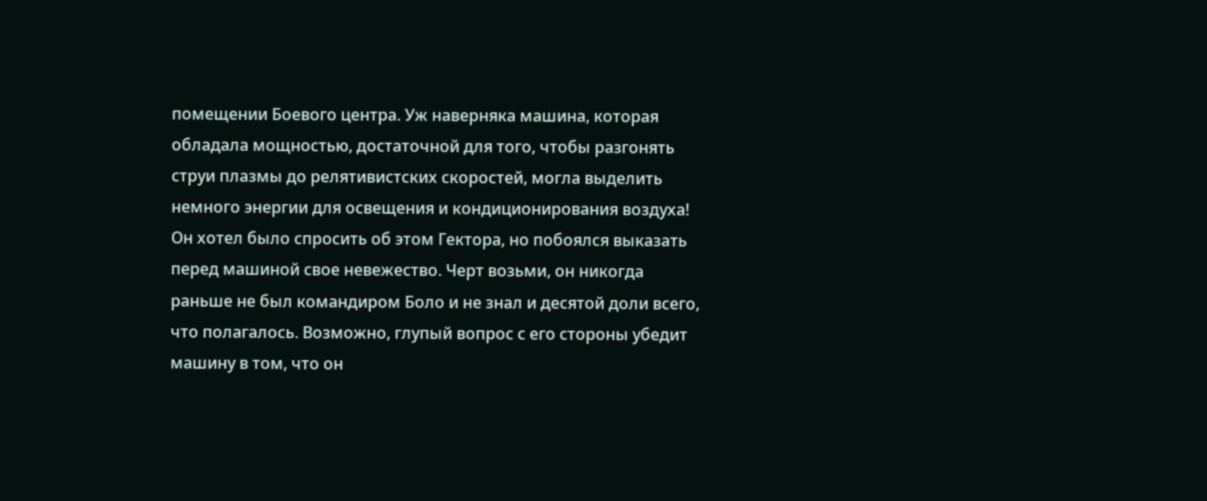помещении Боевого центра. Уж наверняка машина, которая обладала мощностью, достаточной для того, чтобы разгонять струи плазмы до релятивистских скоростей, могла выделить немного энергии для освещения и кондиционирования воздуха!
Он хотел было спросить об этом Гектора, но побоялся выказать перед машиной свое невежество. Черт возьми, он никогда раньше не был командиром Боло и не знал и десятой доли всего, что полагалось. Возможно, глупый вопрос с его стороны убедит машину в том, что он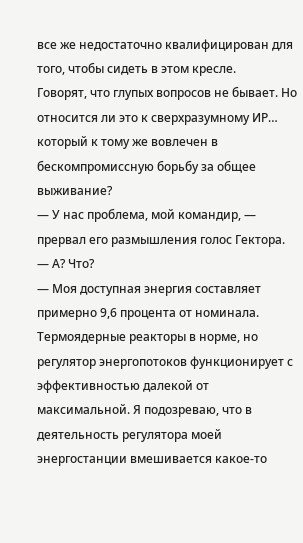все же недостаточно квалифицирован для того, чтобы сидеть в этом кресле.
Говорят, что глупых вопросов не бывает. Но относится ли это к сверхразумному ИР… который к тому же вовлечен в бескомпромиссную борьбу за общее выживание?
— У нас проблема, мой командир, — прервал его размышления голос Гектора.
— А? Что?
— Моя доступная энергия составляет примерно 9,6 процента от номинала. Термоядерные реакторы в норме, но регулятор энергопотоков функционирует с эффективностью далекой от максимальной. Я подозреваю, что в деятельность регулятора моей энергостанции вмешивается какое-то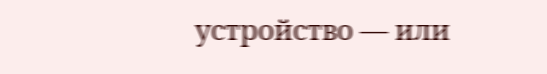устройство — или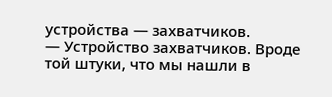устройства — захватчиков.
— Устройство захватчиков. Вроде той штуки, что мы нашли в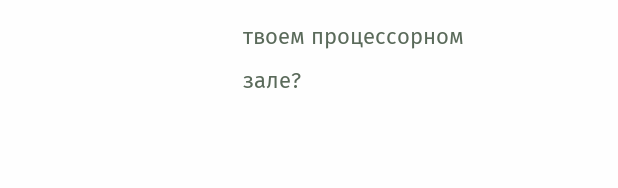твоем процессорном зале?